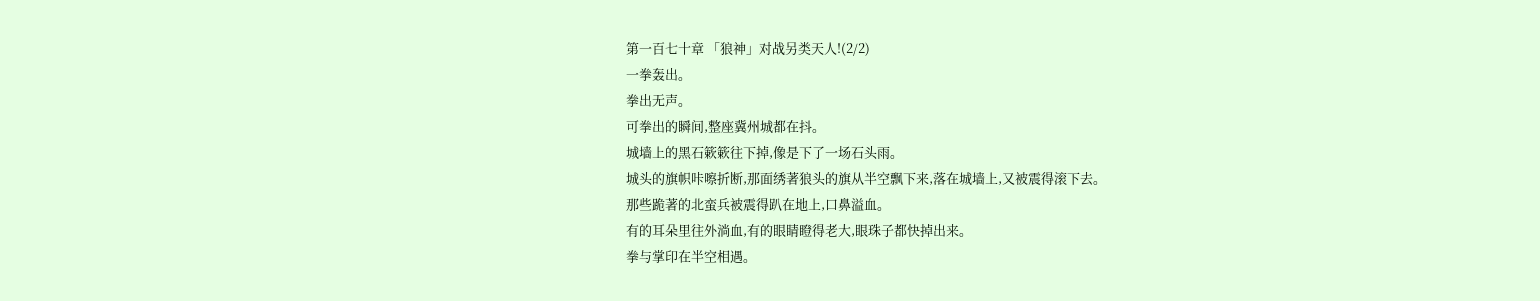第一百七十章 「狼神」对战另类天人!(2/2)
一拳轰出。
拳出无声。
可拳出的瞬间,整座冀州城都在抖。
城墙上的黑石簌簌往下掉,像是下了一场石头雨。
城头的旗帜咔嚓折断,那面绣著狼头的旗从半空飘下来,落在城墙上,又被震得滚下去。
那些跪著的北蛮兵被震得趴在地上,口鼻溢血。
有的耳朵里往外淌血,有的眼睛瞪得老大,眼珠子都快掉出来。
拳与掌印在半空相遇。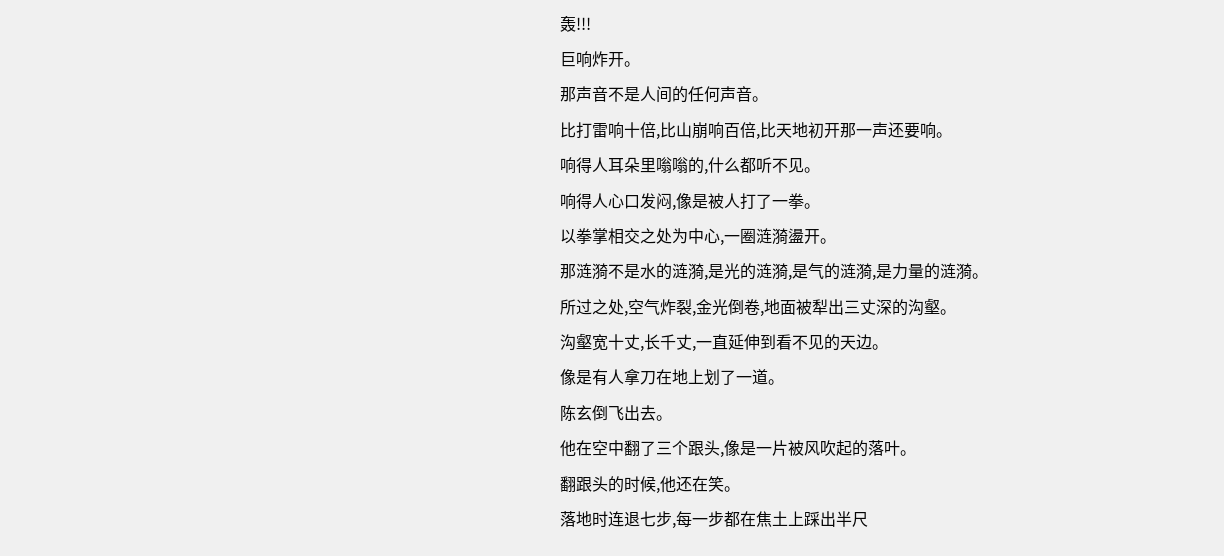轰!!!
巨响炸开。
那声音不是人间的任何声音。
比打雷响十倍,比山崩响百倍,比天地初开那一声还要响。
响得人耳朵里嗡嗡的,什么都听不见。
响得人心口发闷,像是被人打了一拳。
以拳掌相交之处为中心,一圈涟漪盪开。
那涟漪不是水的涟漪,是光的涟漪,是气的涟漪,是力量的涟漪。
所过之处,空气炸裂,金光倒卷,地面被犁出三丈深的沟壑。
沟壑宽十丈,长千丈,一直延伸到看不见的天边。
像是有人拿刀在地上划了一道。
陈玄倒飞出去。
他在空中翻了三个跟头,像是一片被风吹起的落叶。
翻跟头的时候,他还在笑。
落地时连退七步,每一步都在焦土上踩出半尺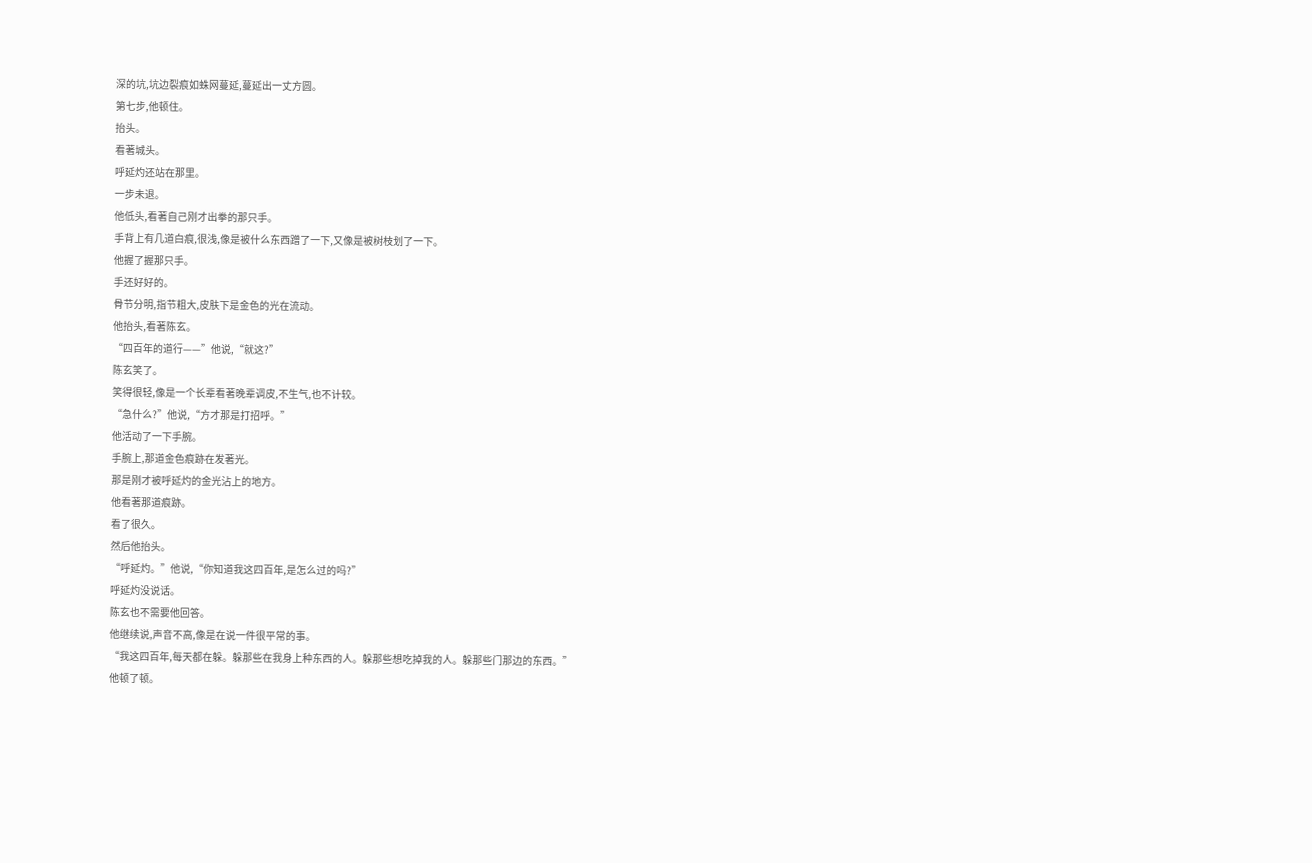深的坑,坑边裂痕如蛛网蔓延,蔓延出一丈方圆。
第七步,他顿住。
抬头。
看著城头。
呼延灼还站在那里。
一步未退。
他低头,看著自己刚才出拳的那只手。
手背上有几道白痕,很浅,像是被什么东西蹭了一下,又像是被树枝划了一下。
他握了握那只手。
手还好好的。
骨节分明,指节粗大,皮肤下是金色的光在流动。
他抬头,看著陈玄。
“四百年的道行——”他说,“就这?”
陈玄笑了。
笑得很轻,像是一个长辈看著晚辈调皮,不生气,也不计较。
“急什么?”他说,“方才那是打招呼。”
他活动了一下手腕。
手腕上,那道金色痕跡在发著光。
那是刚才被呼延灼的金光沾上的地方。
他看著那道痕跡。
看了很久。
然后他抬头。
“呼延灼。”他说,“你知道我这四百年,是怎么过的吗?”
呼延灼没说话。
陈玄也不需要他回答。
他继续说,声音不高,像是在说一件很平常的事。
“我这四百年,每天都在躲。躲那些在我身上种东西的人。躲那些想吃掉我的人。躲那些门那边的东西。”
他顿了顿。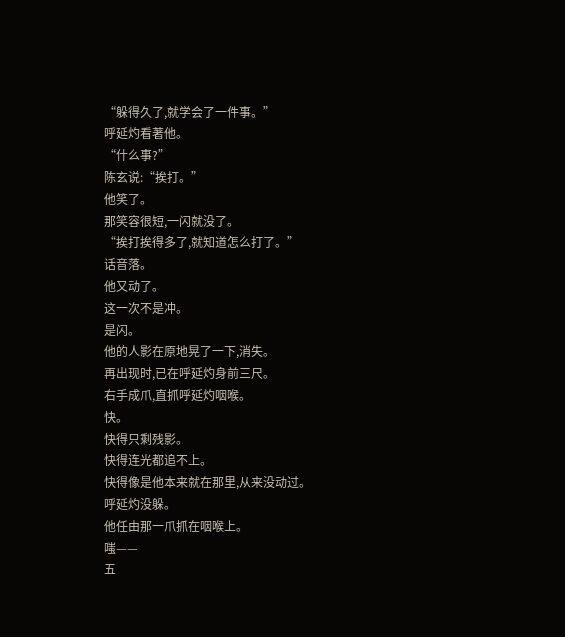“躲得久了,就学会了一件事。”
呼延灼看著他。
“什么事?”
陈玄说:“挨打。”
他笑了。
那笑容很短,一闪就没了。
“挨打挨得多了,就知道怎么打了。”
话音落。
他又动了。
这一次不是冲。
是闪。
他的人影在原地晃了一下,消失。
再出现时,已在呼延灼身前三尺。
右手成爪,直抓呼延灼咽喉。
快。
快得只剩残影。
快得连光都追不上。
快得像是他本来就在那里,从来没动过。
呼延灼没躲。
他任由那一爪抓在咽喉上。
嗤——
五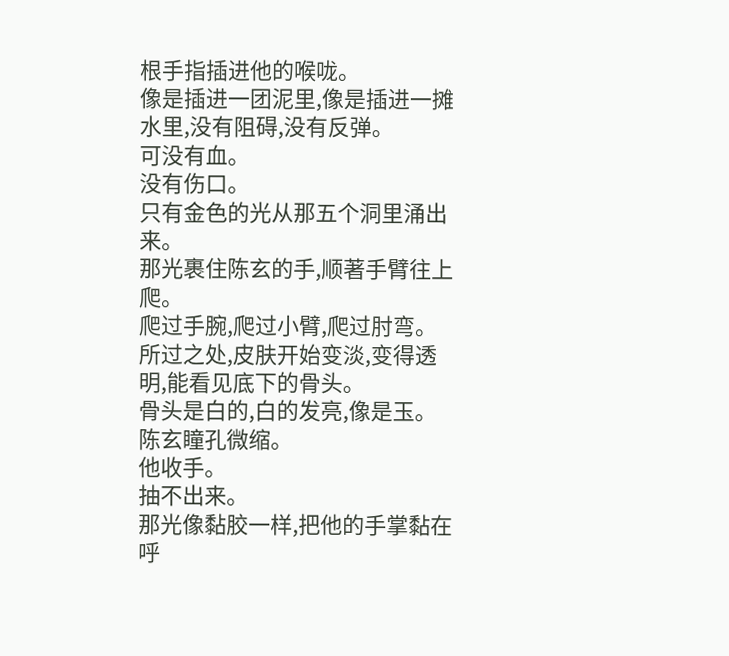根手指插进他的喉咙。
像是插进一团泥里,像是插进一摊水里,没有阻碍,没有反弹。
可没有血。
没有伤口。
只有金色的光从那五个洞里涌出来。
那光裹住陈玄的手,顺著手臂往上爬。
爬过手腕,爬过小臂,爬过肘弯。
所过之处,皮肤开始变淡,变得透明,能看见底下的骨头。
骨头是白的,白的发亮,像是玉。
陈玄瞳孔微缩。
他收手。
抽不出来。
那光像黏胶一样,把他的手掌黏在呼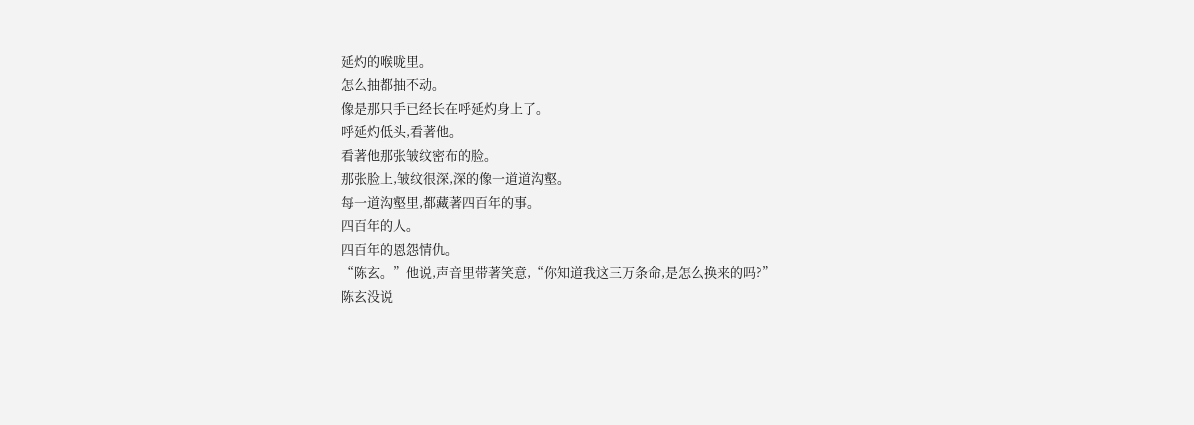延灼的喉咙里。
怎么抽都抽不动。
像是那只手已经长在呼延灼身上了。
呼延灼低头,看著他。
看著他那张皱纹密布的脸。
那张脸上,皱纹很深,深的像一道道沟壑。
每一道沟壑里,都藏著四百年的事。
四百年的人。
四百年的恩怨情仇。
“陈玄。”他说,声音里带著笑意,“你知道我这三万条命,是怎么换来的吗?”
陈玄没说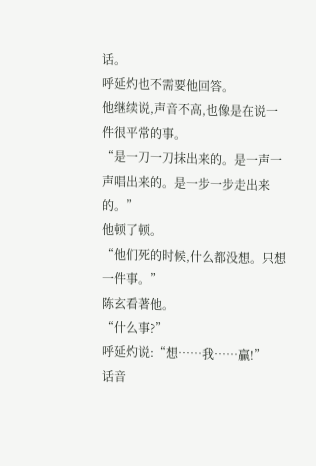话。
呼延灼也不需要他回答。
他继续说,声音不高,也像是在说一件很平常的事。
“是一刀一刀抹出来的。是一声一声唱出来的。是一步一步走出来的。”
他顿了顿。
“他们死的时候,什么都没想。只想一件事。”
陈玄看著他。
“什么事?”
呼延灼说:“想……我……贏!”
话音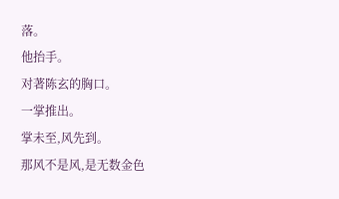落。
他抬手。
对著陈玄的胸口。
一掌推出。
掌未至,风先到。
那风不是风,是无数金色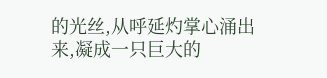的光丝,从呼延灼掌心涌出来,凝成一只巨大的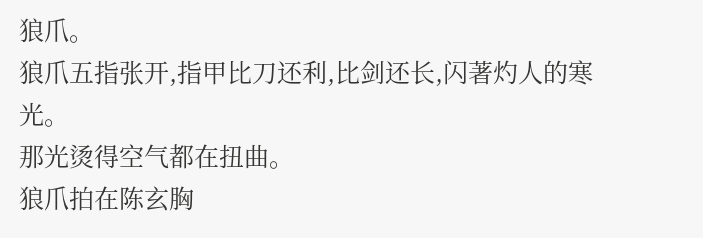狼爪。
狼爪五指张开,指甲比刀还利,比剑还长,闪著灼人的寒光。
那光烫得空气都在扭曲。
狼爪拍在陈玄胸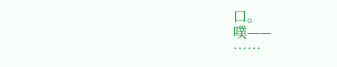口。
噗——
……